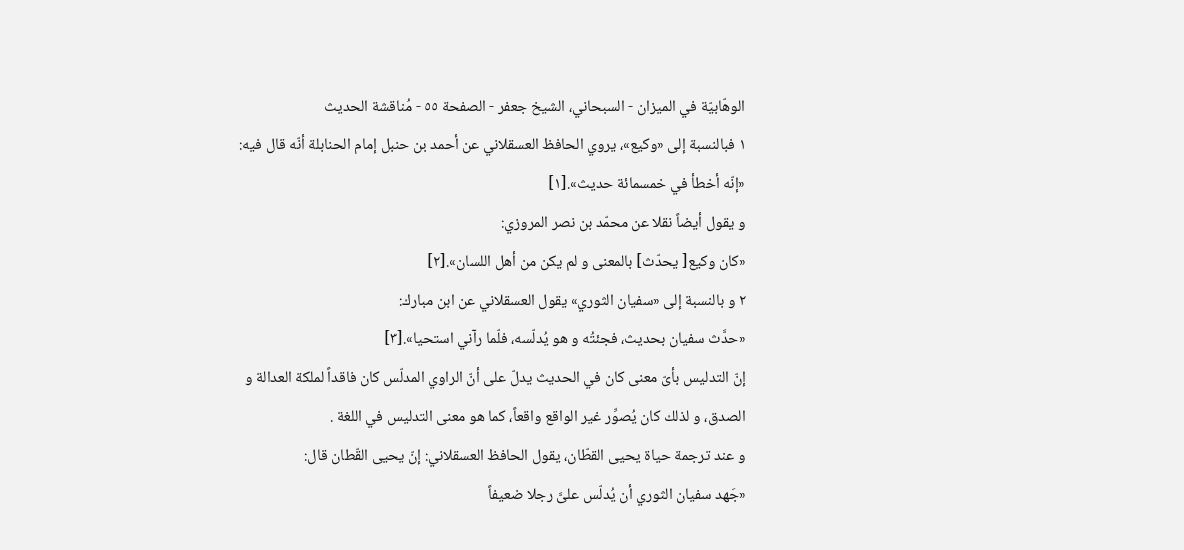الوهّابيّة في الميزان - السبحاني، الشيخ جعفر - الصفحة ٥٥ - مُناقشة الحديث
١ فبالنسبة إلى «وكيع»، يروي الحافظ العسقلاني عن أحمد بن حنبل إمام الحنابلة أنّه قال فيه:
«إنّه أخطأ في خمسمائة حديث».[١]
و يقول أيضاً نقلا عن محمّد بن نصر المروزي:
«كان وكيع[ يحدّث] بالمعنى و لم يكن من أهل اللسان».[٢]
٢ و بالنسبة إلى «سفيان الثوري» يقول العسقلاني عن ابن مبارك:
«حدَّث سفيان بحديث، فجئتُه و هو يُدلّسه، فلّما رآني استحيا».[٣]
إنّ التدليس بأىّ معنى كان في الحديث يدلّ على أنّ الراوي المدلّس كان فاقداً لملكة العدالة و الصدق، و لذلك كان يُصوِّر غير الواقع واقعاً، كما هو معنى التدليس في اللغة .
و عند ترجمة حياة يحيى القطّان، يقول الحافظ العسقلاني: إنّ يحيى القّطان قال:
«جَهد سفيان الثوري أن يُدلّس علىَّ رجلا ضعيفاً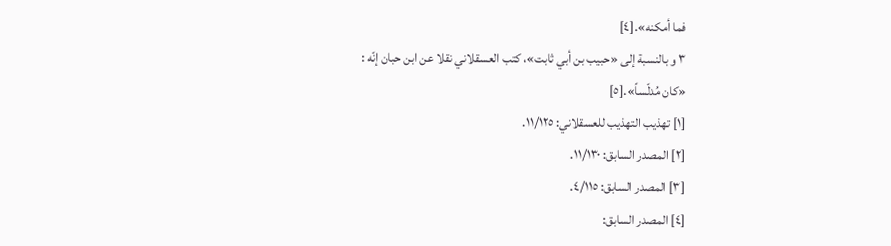فما أمكنه».[٤]
٣ و بالنسبة إلى «حبيب بن أبي ثابت»، كتب العسقلاني نقلا عن ابن حبان إنّه :
«كان مُدلّساً».[٥]
[١] تهذيب التهذيب للعسقلاني: ١١/١٢٥.
[٢] المصدر السابق: ١١/١٣٠.
[٣] المصدر السابق: ٤/١١٥.
[٤] المصدر السابق: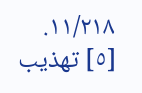١١/٢١٨.
[٥] تهذيب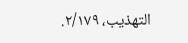التهذيب، ٢/١٧٩.